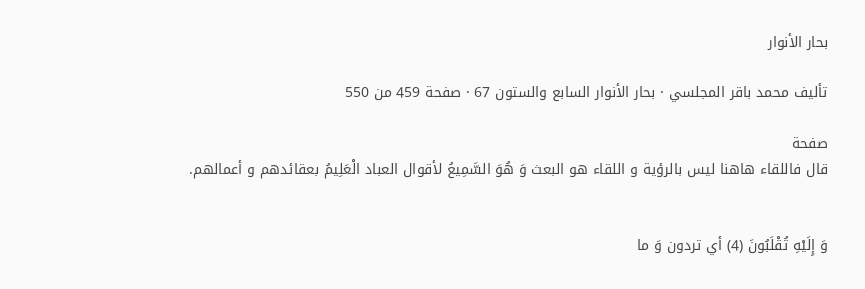بحار الأنوار

تأليف محمد باقر المجلسي · بحار الأنوار السابع والستون 67 · صفحة 459 من 550

صفحة
قال فاللقاء هاهنا ليس بالرؤية و اللقاء هو البعث وَ هُوَ السَّمِيعُ لأقوال العباد الْعَلِيمُ بعقائدهم و أعمالهم.


وَ إِلَيْهِ تُقْلَبُونَ (4) أي تردون وَ ما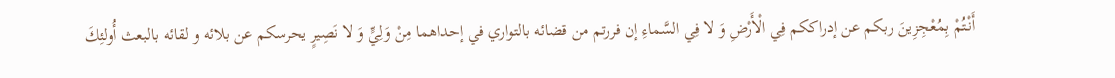أَنْتُمْ بِمُعْجِزِينَ ربكم عن إدراككم فِي الْأَرْضِ وَ لا فِي السَّماءِ إن فررتم من قضائه بالتواري في إحداهما مِنْ وَلِيٍّ وَ لا نَصِيرٍ يحرسكم عن بلائه و لقائه بالبعث أُولئِكَ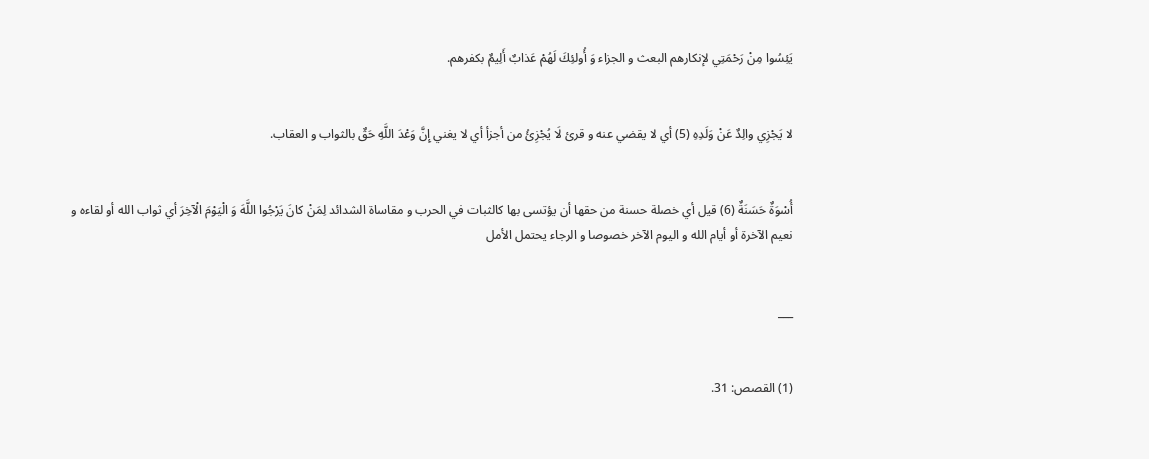يَئِسُوا مِنْ رَحْمَتِي لإنكارهم البعث و الجزاء وَ أُولئِكَ لَهُمْ عَذابٌ أَلِيمٌ بكفرهم.


لا يَجْزِي والِدٌ عَنْ وَلَدِهِ (5) أي لا يقضي عنه و قرئ لَا يُجْزِئُ من أجزأ أي لا يغني إِنَّ وَعْدَ اللَّهِ حَقٌ بالثواب و العقاب.


أُسْوَةٌ حَسَنَةٌ (6) قيل أي خصلة حسنة من حقها أن يؤتسى بها كالثبات في الحرب و مقاساة الشدائد لِمَنْ كانَ يَرْجُوا اللَّهَ وَ الْيَوْمَ الْآخِرَ أي ثواب الله أو لقاءه و نعيم الآخرة أو أيام الله و اليوم الآخر خصوصا و الرجاء يحتمل الأمل


___


(1) القصص: 31.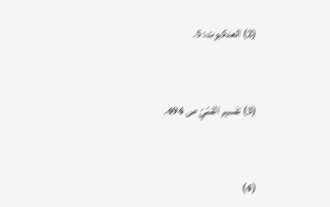(2) العنكبوت: 5.


(3) تفسير القمّيّ ص 494.


(4)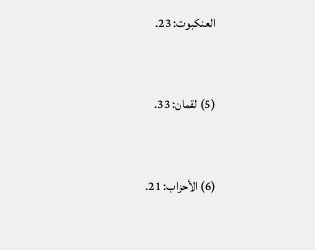العنكبوت: 23.


(5) لقمان: 33.


(6) الأحزاب: 21.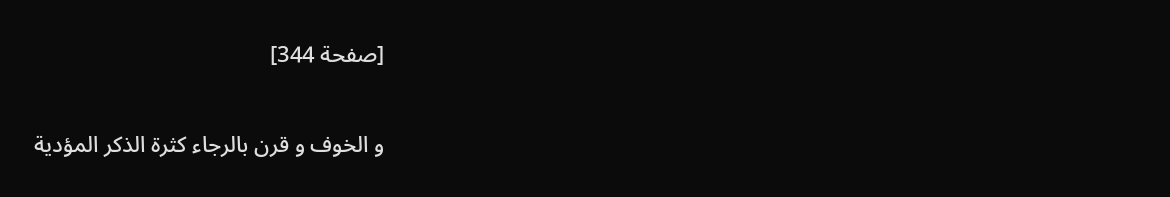[صفحة 344]

و الخوف و قرن بالرجاء كثرة الذكر المؤدية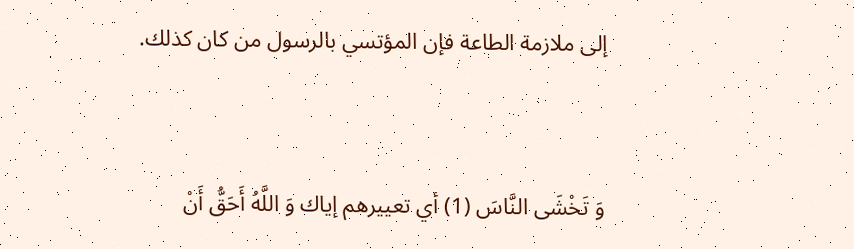إلى ملازمة الطاعة فإن المؤتسي بالرسول من كان كذلك.


وَ تَخْشَى النَّاسَ (1) أي تعييرهم إياك وَ اللَّهُ أَحَقُّ أَنْ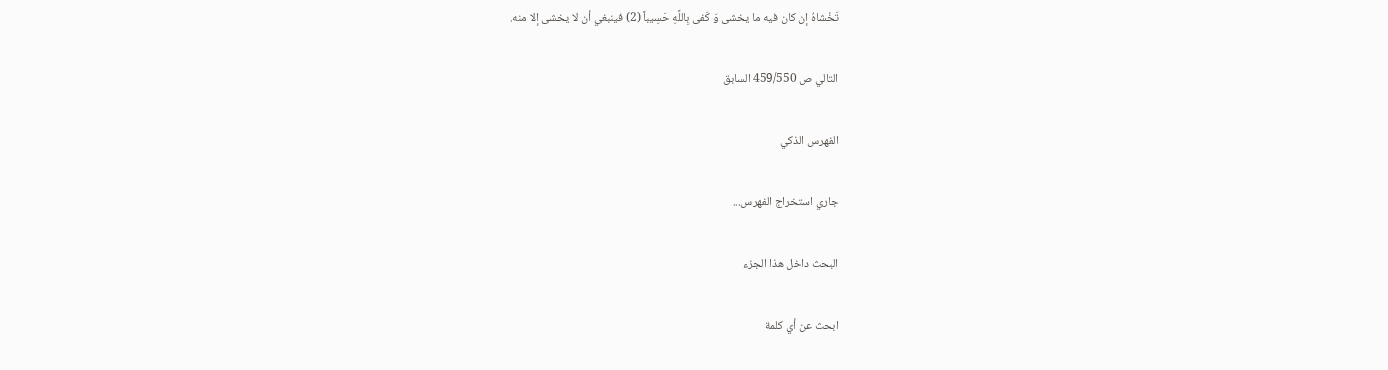تَخْشاهُ إن كان فيه ما يخشى وَ كَفى بِاللَّهِ حَسِيباً (2) فينبغي أن لا يخشى إلا منه.

التالي ص 459/550 السابق

الفهرس الذكي

جاري استخراج الفهرس...

البحث داخل هذا الجزء

ابحث عن أي كلمة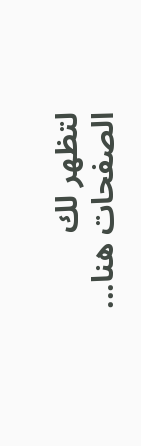لتظهر لك الصفحات هنا...